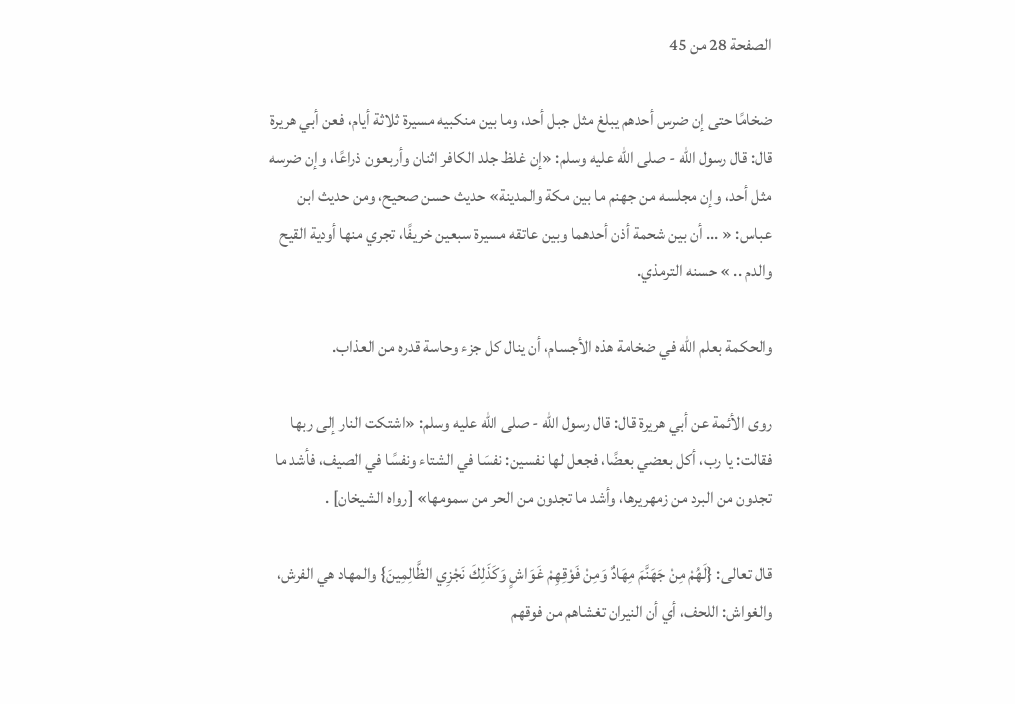الصفحة 28 من 45

ضخامًا حتى إن ضرس أحدهم يبلغ مثل جبل أحد، وما بين منكبيه مسيرة ثلاثة أيام، فعن أبي هريرة قال: قال رسول الله - صلى الله عليه وسلم: «إن غلظ جلد الكافر اثنان وأربعون ذراعًا، وإن ضرسه مثل أحد، وإن مجلسه من جهنم ما بين مكة والمدينة» حديث حسن صحيح، ومن حديث ابن عباس: « ... أن بين شحمة أذن أحدهما وبين عاتقه مسيرة سبعين خريفًا، تجري منها أودية القيح والدم .. » حسنه الترمذي.

والحكمة بعلم الله في ضخامة هذه الأجسام، أن ينال كل جزء وحاسة قدره من العذاب.

روى الأئمة عن أبي هريرة قال: قال رسول الله - صلى الله عليه وسلم: «اشتكت النار إلى ربها فقالت: يا رب، أكل بعضي بعضًا، فجعل لها نفسين: نفسَا في الشتاء ونفسًا في الصيف، فأشد ما تجدون من البرد من زمهريرها، وأشد ما تجدون من الحر من سمومها» [رواه الشيخان] .

قال تعالى: {لَهُمْ مِنْ جَهَنَّمَ مِهَادٌ وَمِنْ فَوْقِهِمْ غَوَاشٍ وَكَذَلِكَ نَجْزِي الظَّالِمِينَ} والمهاد هي الفرش، والغواش: اللحف، أي أن النيران تغشاهم من فوقهم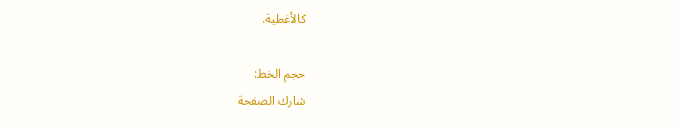كالأغطية.

حجم الخط:
شارك الصفحة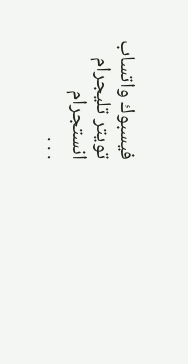فيسبوك واتساب تويتر تليجرام انستجرام
. . .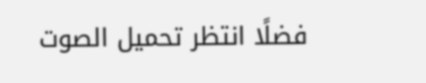فضلًا انتظر تحميل الصوت